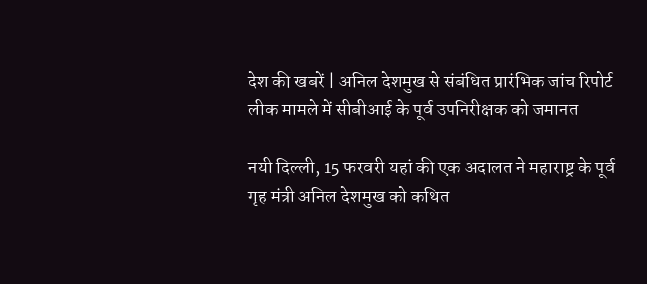देश की खबरें | अनिल देशमुख से संबंधित प्रारंभिक जांच रिपोर्ट लीक मामले में सीबीआई के पूर्व उपनिरीक्षक को जमानत

नयी दिल्ली, 15 फरवरी यहां की एक अदालत ने महाराष्ट्र के पूर्व गृह मंत्री अनिल देशमुख को कथित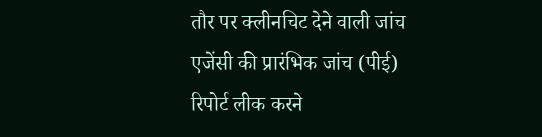तौर पर क्लीनचिट देने वाली जांच एजेंसी की प्रारंभिक जांच (पीई) रिपोर्ट लीक करने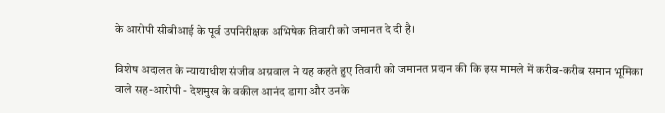के आरोपी सीबीआई के पूर्व उपनिरीक्षक अभिषेक तिवारी को जमानत दे दी है।

विशेष अदालत के न्यायाधीश संजीव अग्रवाल ने यह कहते हुए तिवारी को जमानत प्रदान की कि इस मामले में करीब-करीब समान भूमिका वाले सह-आरोपी - देशमुख के वकील आनंद डागा और उनके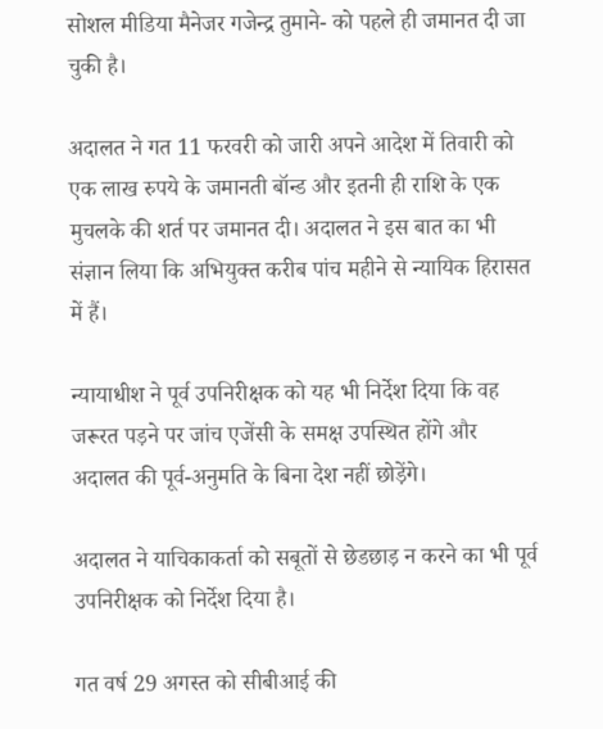सोशल मीडिया मैनेजर गजेन्द्र तुमाने- को पहले ही जमानत दी जा चुकी है।

अदालत ने गत 11 फरवरी को जारी अपने आदेश में तिवारी को एक लाख रुपये के जमानती बॉन्ड और इतनी ही राशि के एक मुचलके की शर्त पर जमानत दी। अदालत ने इस बात का भी संज्ञान लिया कि अभियुक्त करीब पांच महीने से न्यायिक हिरासत में हैं।

न्यायाधीश ने पूर्व उपनिरीक्षक को यह भी निर्देश दिया कि वह जरूरत पड़ने पर जांच एजेंसी के समक्ष उपस्थित होंगे और अदालत की पूर्व-अनुमति के बिना देश नहीं छोड़ेंगे।

अदालत ने याचिकाकर्ता को सबूतों से छेडछाड़ न करने का भी पूर्व उपनिरीक्षक को निर्देश दिया है।

गत वर्ष 29 अगस्त को सीबीआई की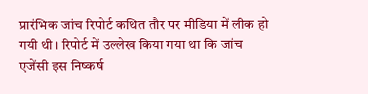प्रारंभिक जांच रिपोर्ट कथित तौर पर मीडिया में लीक हो गयी थी। रिपोर्ट में उल्लेख किया गया था कि जांच एजेंसी इस निष्कर्ष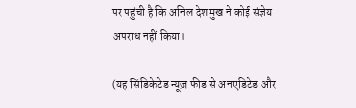पर पहुंची है कि अनिल देशमुख ने कोई संज्ञेय अपराध नहीं किया।

(यह सिंडिकेटेड न्यूज़ फीड से अनएडिटेड और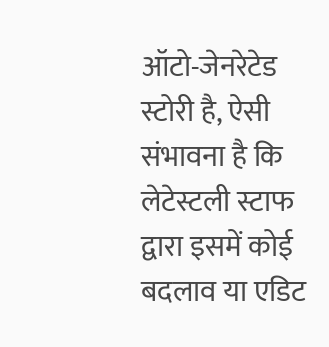ऑटो-जेनरेटेड स्टोरी है, ऐसी संभावना है कि लेटेस्टली स्टाफ द्वारा इसमें कोई बदलाव या एडिट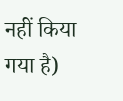नहीं किया गया है)